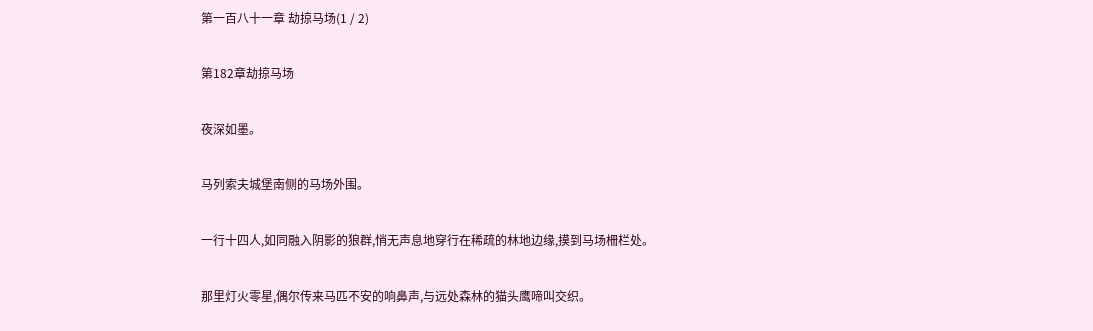第一百八十一章 劫掠马场(1 / 2)

第182章劫掠马场

夜深如墨。

马列索夫城堡南侧的马场外围。

一行十四人,如同融入阴影的狼群,悄无声息地穿行在稀疏的林地边缘,摸到马场柵栏处。

那里灯火零星,偶尔传来马匹不安的响鼻声,与远处森林的猫头鹰啼叫交织。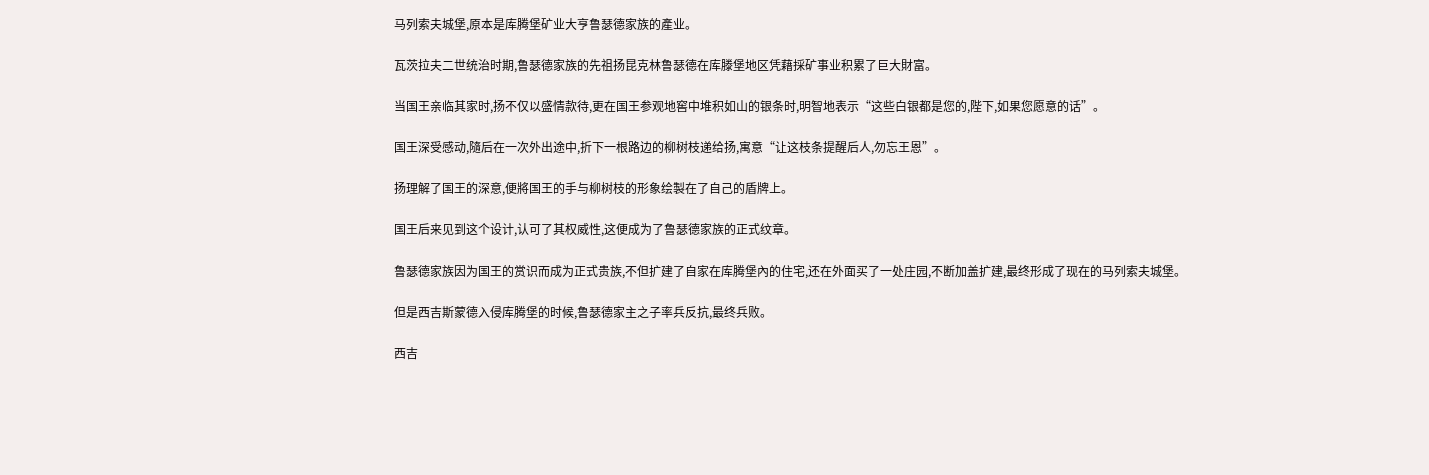马列索夫城堡,原本是库腾堡矿业大亨鲁瑟德家族的產业。

瓦茨拉夫二世统治时期,鲁瑟德家族的先祖扬昆克林鲁瑟德在库滕堡地区凭藉採矿事业积累了巨大財富。

当国王亲临其家时,扬不仅以盛情款待,更在国王参观地窖中堆积如山的银条时,明智地表示“这些白银都是您的,陛下,如果您愿意的话”。

国王深受感动,隨后在一次外出途中,折下一根路边的柳树枝递给扬,寓意“让这枝条提醒后人,勿忘王恩”。

扬理解了国王的深意,便將国王的手与柳树枝的形象绘製在了自己的盾牌上。

国王后来见到这个设计,认可了其权威性,这便成为了鲁瑟德家族的正式纹章。

鲁瑟德家族因为国王的赏识而成为正式贵族,不但扩建了自家在库腾堡內的住宅,还在外面买了一处庄园,不断加盖扩建,最终形成了现在的马列索夫城堡。

但是西吉斯蒙德入侵库腾堡的时候,鲁瑟德家主之子率兵反抗,最终兵败。

西吉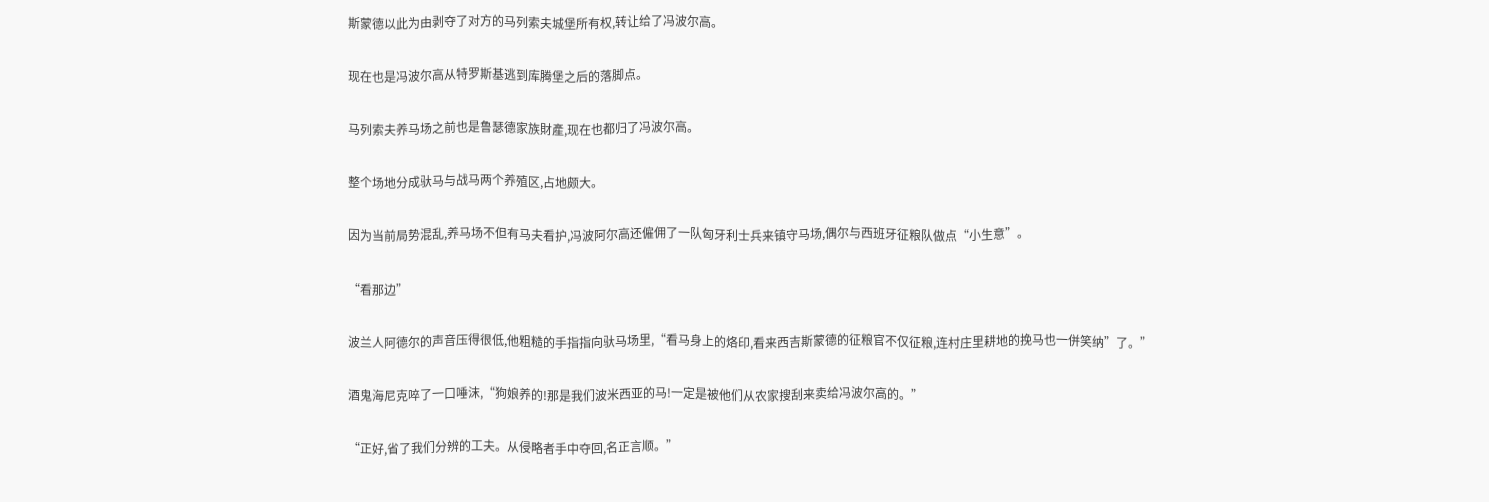斯蒙德以此为由剥夺了对方的马列索夫城堡所有权,转让给了冯波尔高。

现在也是冯波尔高从特罗斯基逃到库腾堡之后的落脚点。

马列索夫养马场之前也是鲁瑟德家族財產,现在也都归了冯波尔高。

整个场地分成驮马与战马两个养殖区,占地颇大。

因为当前局势混乱,养马场不但有马夫看护,冯波阿尔高还僱佣了一队匈牙利士兵来镇守马场,偶尔与西班牙征粮队做点“小生意”。

“看那边”

波兰人阿德尔的声音压得很低,他粗糙的手指指向驮马场里,“看马身上的烙印,看来西吉斯蒙德的征粮官不仅征粮,连村庄里耕地的挽马也一併笑纳”了。”

酒鬼海尼克啐了一口唾沫,“狗娘养的!那是我们波米西亚的马!一定是被他们从农家搜刮来卖给冯波尔高的。”

“正好,省了我们分辨的工夫。从侵略者手中夺回,名正言顺。”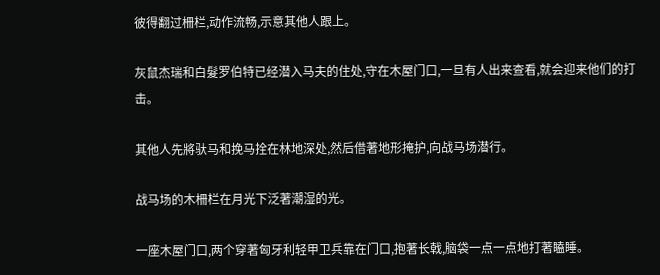彼得翻过柵栏,动作流畅,示意其他人跟上。

灰鼠杰瑞和白髮罗伯特已经潜入马夫的住处,守在木屋门口,一旦有人出来查看,就会迎来他们的打击。

其他人先將驮马和挽马拴在林地深处,然后借著地形掩护,向战马场潜行。

战马场的木柵栏在月光下泛著潮湿的光。

一座木屋门口,两个穿著匈牙利轻甲卫兵靠在门口,抱著长戟,脑袋一点一点地打著瞌睡。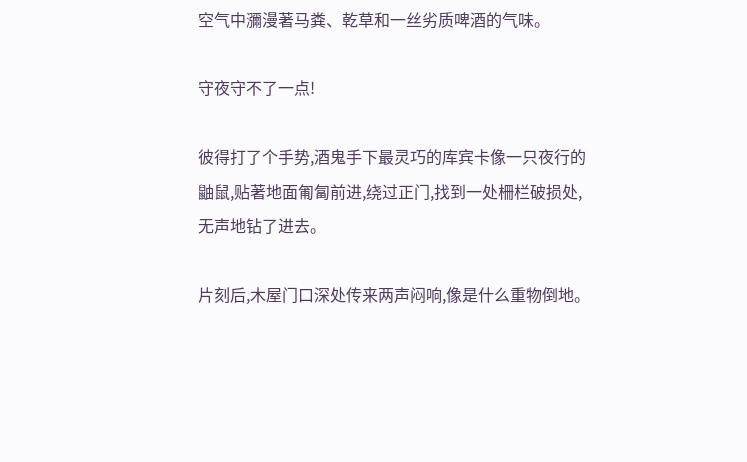空气中瀰漫著马粪、乾草和一丝劣质啤酒的气味。

守夜守不了一点!

彼得打了个手势,酒鬼手下最灵巧的库宾卡像一只夜行的鼬鼠,贴著地面匍匐前进,绕过正门,找到一处柵栏破损处,无声地钻了进去。

片刻后,木屋门口深处传来两声闷响,像是什么重物倒地。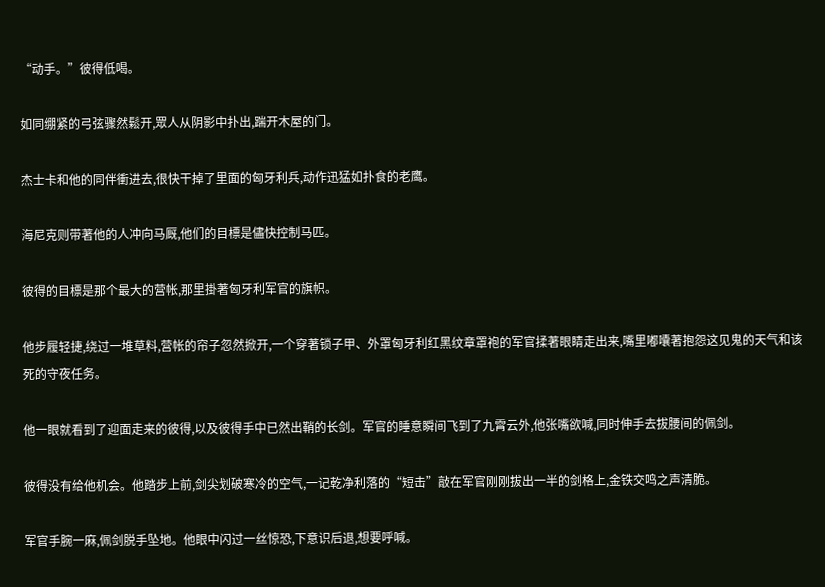“动手。”彼得低喝。

如同绷紧的弓弦骤然鬆开,眾人从阴影中扑出,踹开木屋的门。

杰士卡和他的同伴衝进去,很快干掉了里面的匈牙利兵,动作迅猛如扑食的老鹰。

海尼克则带著他的人冲向马厩,他们的目標是儘快控制马匹。

彼得的目標是那个最大的营帐,那里掛著匈牙利军官的旗帜。

他步履轻捷,绕过一堆草料,营帐的帘子忽然掀开,一个穿著锁子甲、外罩匈牙利红黑纹章罩袍的军官揉著眼睛走出来,嘴里嘟囔著抱怨这见鬼的天气和该死的守夜任务。

他一眼就看到了迎面走来的彼得,以及彼得手中已然出鞘的长剑。军官的睡意瞬间飞到了九霄云外,他张嘴欲喊,同时伸手去拔腰间的佩剑。

彼得没有给他机会。他踏步上前,剑尖划破寒冷的空气,一记乾净利落的“短击”敲在军官刚刚拔出一半的剑格上,金铁交鸣之声清脆。

军官手腕一麻,佩剑脱手坠地。他眼中闪过一丝惊恐,下意识后退,想要呼喊。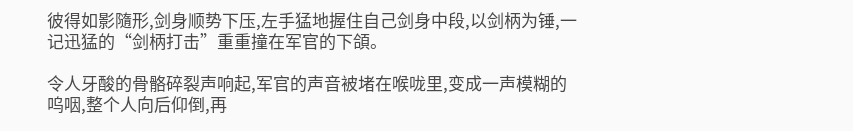彼得如影隨形,剑身顺势下压,左手猛地握住自己剑身中段,以剑柄为锤,一记迅猛的“剑柄打击”重重撞在军官的下頜。

令人牙酸的骨骼碎裂声响起,军官的声音被堵在喉咙里,变成一声模糊的呜咽,整个人向后仰倒,再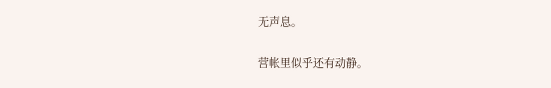无声息。

营帐里似乎还有动静。